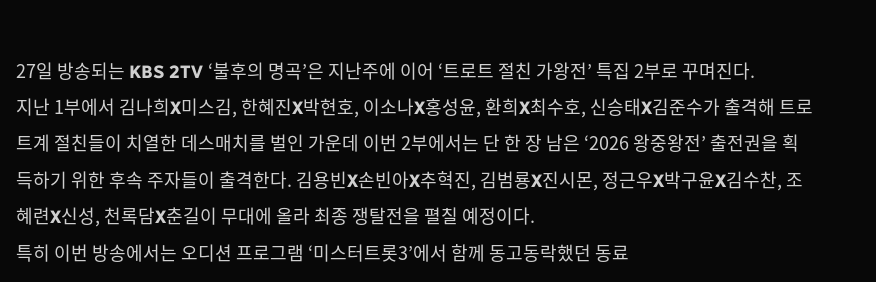27일 방송되는 KBS 2TV ‘불후의 명곡’은 지난주에 이어 ‘트로트 절친 가왕전’ 특집 2부로 꾸며진다.
지난 1부에서 김나희X미스김, 한혜진X박현호, 이소나X홍성윤, 환희X최수호, 신승태X김준수가 출격해 트로트계 절친들이 치열한 데스매치를 벌인 가운데 이번 2부에서는 단 한 장 남은 ‘2026 왕중왕전’ 출전권을 획득하기 위한 후속 주자들이 출격한다. 김용빈X손빈아X추혁진, 김범룡X진시몬, 정근우X박구윤X김수찬, 조혜련X신성, 천록담X춘길이 무대에 올라 최종 쟁탈전을 펼칠 예정이다.
특히 이번 방송에서는 오디션 프로그램 ‘미스터트롯3’에서 함께 동고동락했던 동료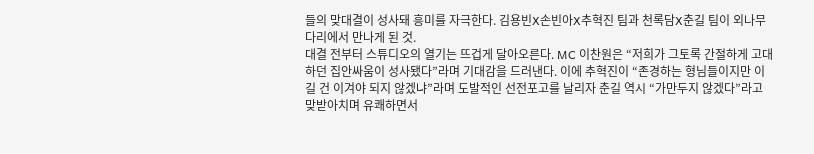들의 맞대결이 성사돼 흥미를 자극한다. 김용빈X손빈아X추혁진 팀과 천록담X춘길 팀이 외나무다리에서 만나게 된 것.
대결 전부터 스튜디오의 열기는 뜨겁게 달아오른다. MC 이찬원은 “저희가 그토록 간절하게 고대하던 집안싸움이 성사됐다”라며 기대감을 드러낸다. 이에 추혁진이 “존경하는 형님들이지만 이길 건 이겨야 되지 않겠냐”라며 도발적인 선전포고를 날리자 춘길 역시 “가만두지 않겠다”라고 맞받아치며 유쾌하면서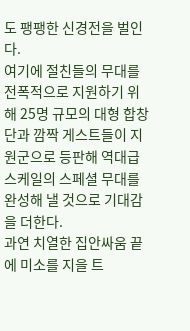도 팽팽한 신경전을 벌인다.
여기에 절친들의 무대를 전폭적으로 지원하기 위해 25명 규모의 대형 합창단과 깜짝 게스트들이 지원군으로 등판해 역대급 스케일의 스페셜 무대를 완성해 낼 것으로 기대감을 더한다.
과연 치열한 집안싸움 끝에 미소를 지을 트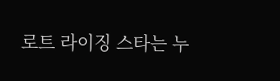로트 라이징 스타는 누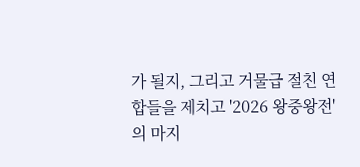가 될지, 그리고 거물급 절친 연합들을 제치고 '2026 왕중왕전'의 마지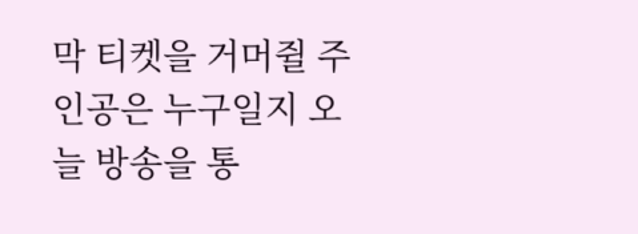막 티켓을 거머쥘 주인공은 누구일지 오늘 방송을 통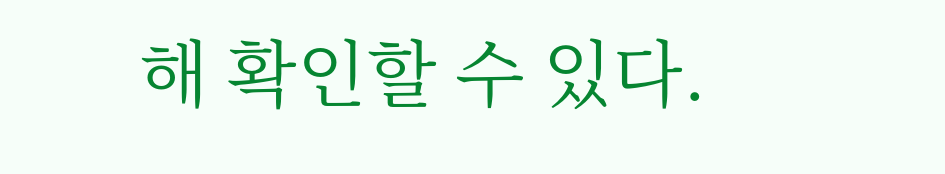해 확인할 수 있다.